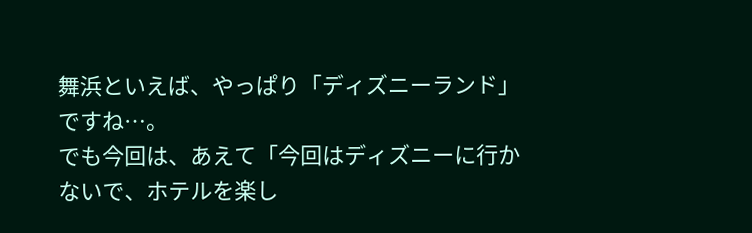舞浜といえば、やっぱり「ディズニーランド」ですね…。
でも今回は、あえて「今回はディズニーに行かないで、ホテルを楽し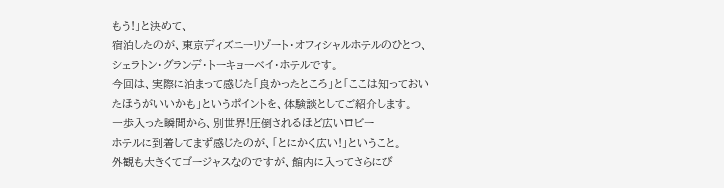もう!」と決めて、
宿泊したのが、東京ディズニーリゾート・オフィシャルホテルのひとつ、シェラトン・グランデ・トーキョーベイ・ホテルです。
今回は、実際に泊まって感じた「良かったところ」と「ここは知っておいたほうがいいかも」というポイントを、体験談としてご紹介します。
一歩入った瞬間から、別世界!圧倒されるほど広いロビー
ホテルに到着してまず感じたのが、「とにかく広い!」ということ。
外観も大きくてゴージャスなのですが、館内に入ってさらにび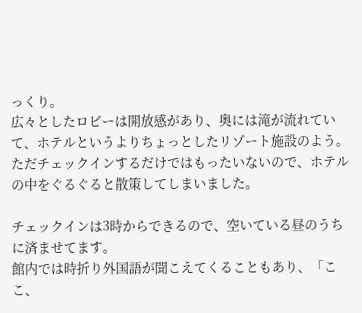っくり。
広々としたロビーは開放感があり、奥には滝が流れていて、ホテルというよりちょっとしたリゾート施設のよう。
ただチェックインするだけではもったいないので、ホテルの中をぐるぐると散策してしまいました。

チェックインは3時からできるので、空いている昼のうちに済ませてます。
館内では時折り外国語が聞こえてくることもあり、「ここ、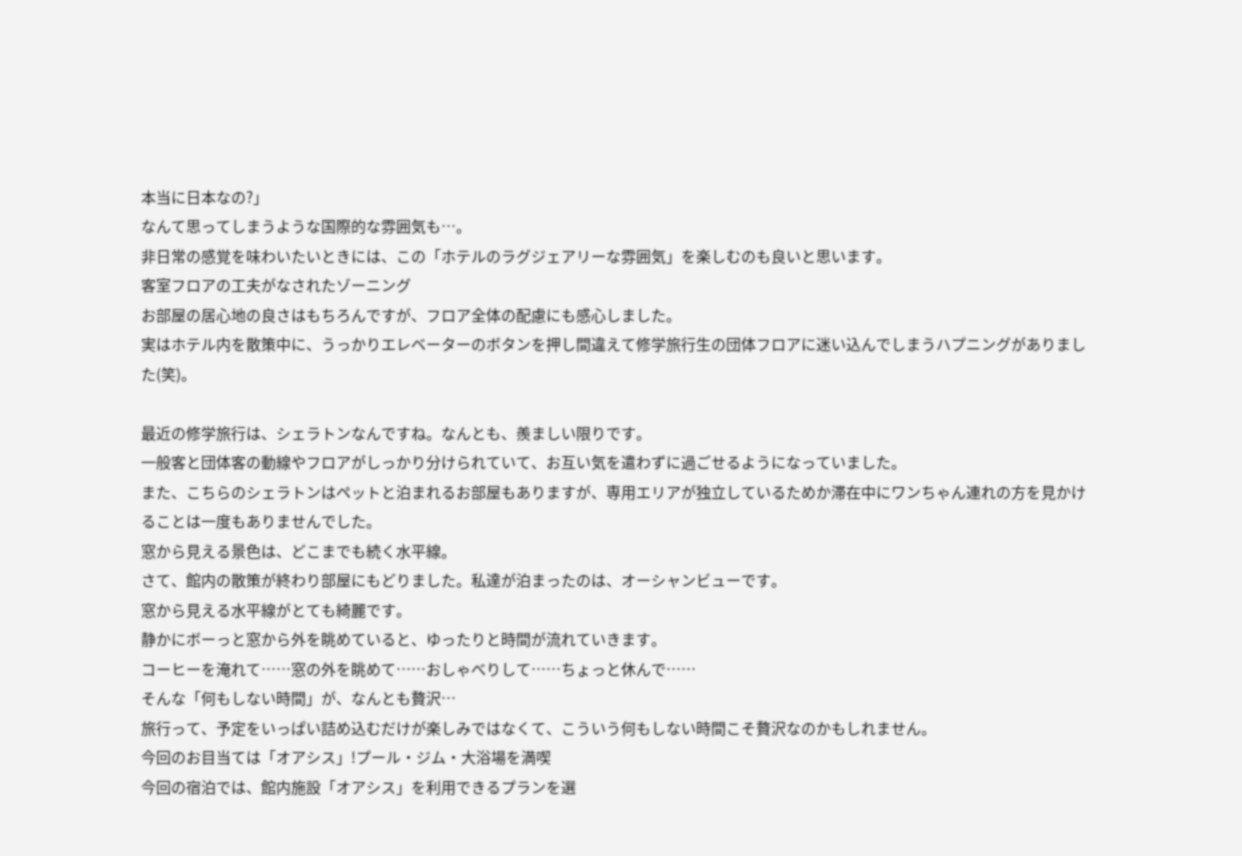本当に日本なの?」
なんて思ってしまうような国際的な雰囲気も…。
非日常の感覚を味わいたいときには、この「ホテルのラグジェアリーな雰囲気」を楽しむのも良いと思います。
客室フロアの工夫がなされたゾーニング
お部屋の居心地の良さはもちろんですが、フロア全体の配慮にも感心しました。
実はホテル内を散策中に、うっかりエレベーターのボタンを押し間違えて修学旅行生の団体フロアに迷い込んでしまうハプニングがありました(笑)。

最近の修学旅行は、シェラトンなんですね。なんとも、羨ましい限りです。
一般客と団体客の動線やフロアがしっかり分けられていて、お互い気を遣わずに過ごせるようになっていました。
また、こちらのシェラトンはペットと泊まれるお部屋もありますが、専用エリアが独立しているためか滞在中にワンちゃん連れの方を見かけることは一度もありませんでした。
窓から見える景色は、どこまでも続く水平線。
さて、館内の散策が終わり部屋にもどりました。私達が泊まったのは、オーシャンビューです。
窓から見える水平線がとても綺麗です。
静かにボーっと窓から外を眺めていると、ゆったりと時間が流れていきます。
コーヒーを淹れて……窓の外を眺めて……おしゃべりして……ちょっと休んで……
そんな「何もしない時間」が、なんとも贅沢…
旅行って、予定をいっぱい詰め込むだけが楽しみではなくて、こういう何もしない時間こそ贅沢なのかもしれません。
今回のお目当ては「オアシス」!プール・ジム・大浴場を満喫
今回の宿泊では、館内施設「オアシス」を利用できるプランを選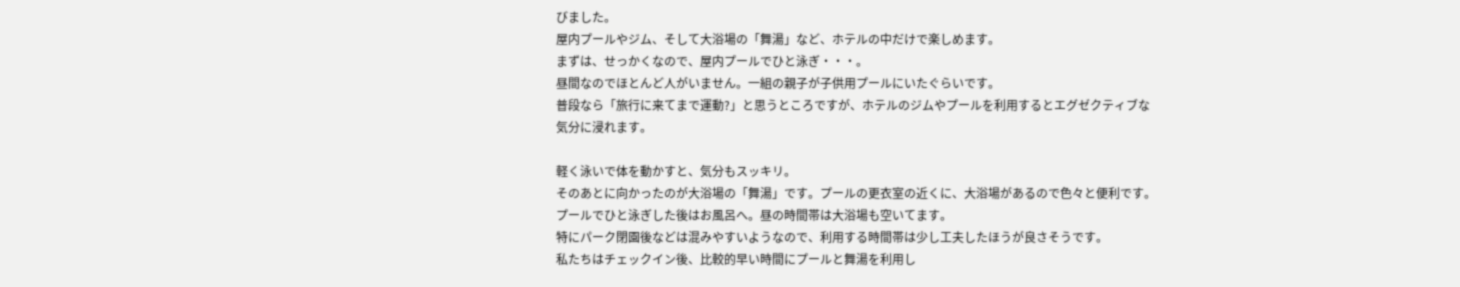びました。
屋内プールやジム、そして大浴場の「舞湯」など、ホテルの中だけで楽しめます。
まずは、せっかくなので、屋内プールでひと泳ぎ・・・。
昼間なのでほとんど人がいません。一組の親子が子供用プールにいたぐらいです。
普段なら「旅行に来てまで運動?」と思うところですが、ホテルのジムやプールを利用するとエグゼクティブな気分に浸れます。

軽く泳いで体を動かすと、気分もスッキリ。
そのあとに向かったのが大浴場の「舞湯」です。プールの更衣室の近くに、大浴場があるので色々と便利です。
プールでひと泳ぎした後はお風呂へ。昼の時間帯は大浴場も空いてます。
特にパーク閉園後などは混みやすいようなので、利用する時間帯は少し工夫したほうが良さそうです。
私たちはチェックイン後、比較的早い時間にプールと舞湯を利用し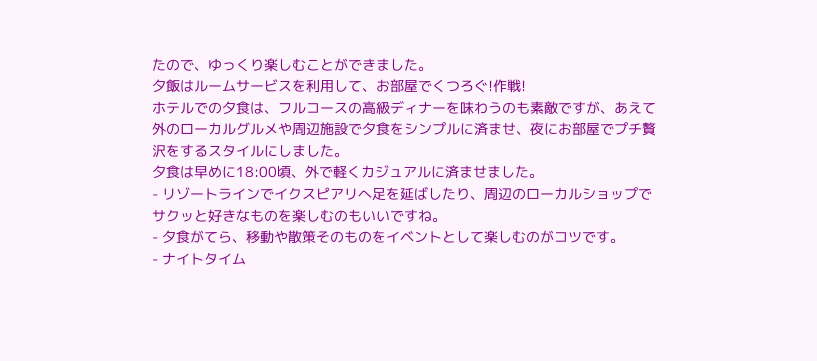たので、ゆっくり楽しむことができました。
夕飯はルームサービスを利用して、お部屋でくつろぐ!作戦!
ホテルでの夕食は、フルコースの高級ディナーを味わうのも素敵ですが、あえて外のローカルグルメや周辺施設で夕食をシンプルに済ませ、夜にお部屋でプチ贅沢をするスタイルにしました。
夕食は早めに18:00頃、外で軽くカジュアルに済ませました。
- リゾートラインでイクスピアリへ足を延ばしたり、周辺のローカルショップでサクッと好きなものを楽しむのもいいですね。
- 夕食がてら、移動や散策そのものをイベントとして楽しむのがコツです。
- ナイトタイム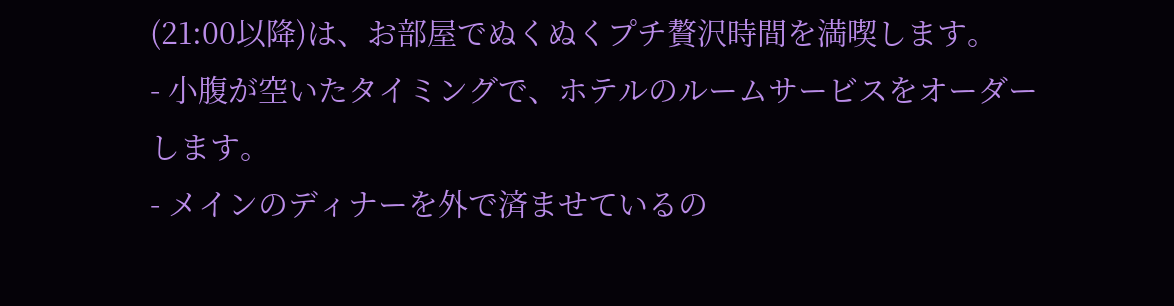(21:00以降)は、お部屋でぬくぬくプチ贅沢時間を満喫します。
- 小腹が空いたタイミングで、ホテルのルームサービスをオーダーします。
- メインのディナーを外で済ませているの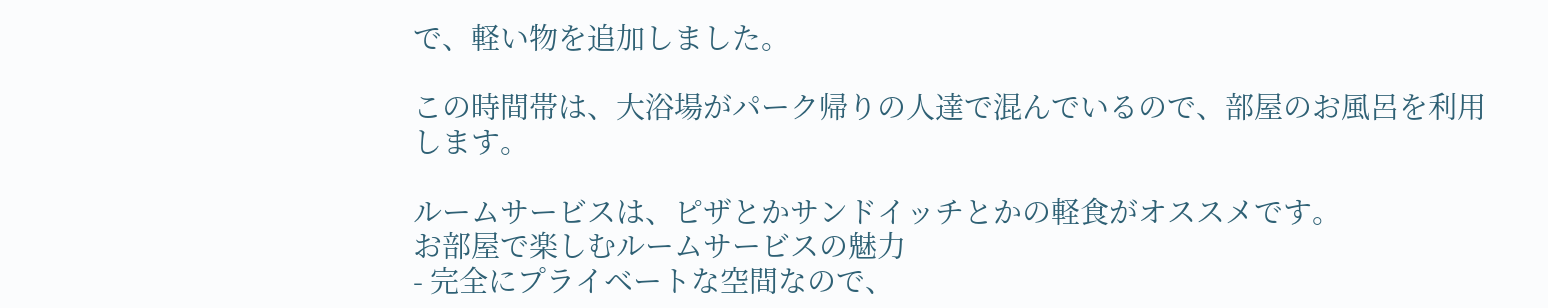で、軽い物を追加しました。

この時間帯は、大浴場がパーク帰りの人達で混んでいるので、部屋のお風呂を利用します。

ルームサービスは、ピザとかサンドイッチとかの軽食がオススメです。
お部屋で楽しむルームサービスの魅力
- 完全にプライベートな空間なので、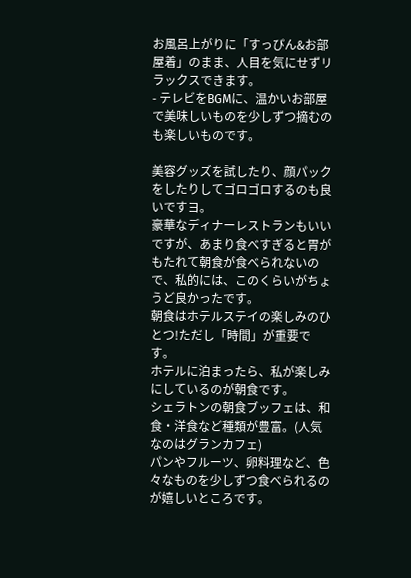お風呂上がりに「すっぴん&お部屋着」のまま、人目を気にせずリラックスできます。
- テレビをBGMに、温かいお部屋で美味しいものを少しずつ摘むのも楽しいものです。

美容グッズを試したり、顔パックをしたりしてゴロゴロするのも良いですヨ。
豪華なディナーレストランもいいですが、あまり食べすぎると胃がもたれて朝食が食べられないので、私的には、このくらいがちょうど良かったです。
朝食はホテルステイの楽しみのひとつ!ただし「時間」が重要です。
ホテルに泊まったら、私が楽しみにしているのが朝食です。
シェラトンの朝食ブッフェは、和食・洋食など種類が豊富。(人気なのはグランカフェ)
パンやフルーツ、卵料理など、色々なものを少しずつ食べられるのが嬉しいところです。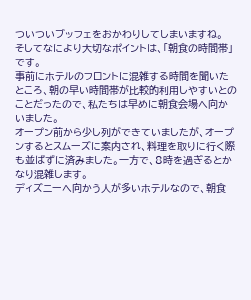ついついブッフェをおかわりしてしまいますね。
そしてなにより大切なポイントは、「朝食の時間帯」です。
事前にホテルのフロントに混雑する時間を聞いたところ、朝の早い時間帯が比較的利用しやすいとのことだったので、私たちは早めに朝食会場へ向かいました。
オープン前から少し列ができていましたが、オープンするとスムーズに案内され、料理を取りに行く際も並ばずに済みました。一方で、8時を過ぎるとかなり混雑します。
ディズニーへ向かう人が多いホテルなので、朝食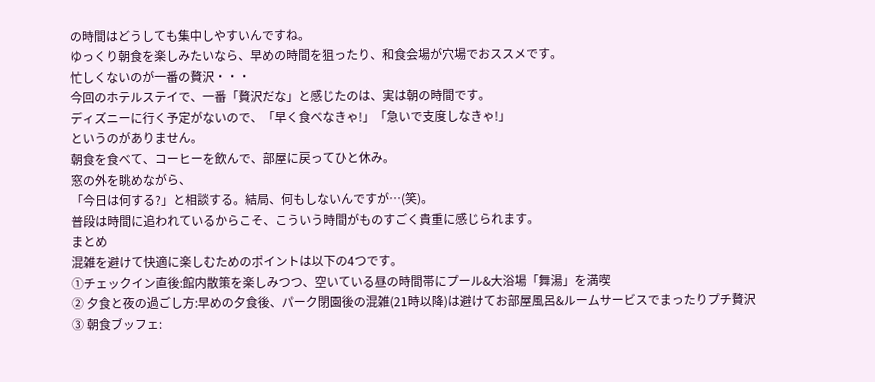の時間はどうしても集中しやすいんですね。
ゆっくり朝食を楽しみたいなら、早めの時間を狙ったり、和食会場が穴場でおススメです。
忙しくないのが一番の贅沢・・・
今回のホテルステイで、一番「贅沢だな」と感じたのは、実は朝の時間です。
ディズニーに行く予定がないので、「早く食べなきゃ!」「急いで支度しなきゃ!」
というのがありません。
朝食を食べて、コーヒーを飲んで、部屋に戻ってひと休み。
窓の外を眺めながら、
「今日は何する?」と相談する。結局、何もしないんですが…(笑)。
普段は時間に追われているからこそ、こういう時間がものすごく貴重に感じられます。
まとめ
混雑を避けて快適に楽しむためのポイントは以下の4つです。
①チェックイン直後:館内散策を楽しみつつ、空いている昼の時間帯にプール&大浴場「舞湯」を満喫
② 夕食と夜の過ごし方:早めの夕食後、パーク閉園後の混雑(21時以降)は避けてお部屋風呂&ルームサービスでまったりプチ贅沢
③ 朝食ブッフェ: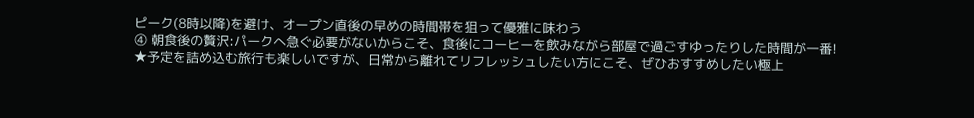ピーク(8時以降)を避け、オープン直後の早めの時間帯を狙って優雅に味わう
④ 朝食後の贅沢:パークへ急ぐ必要がないからこそ、食後にコーヒーを飲みながら部屋で過ごすゆったりした時間が一番!
★予定を詰め込む旅行も楽しいですが、日常から離れてリフレッシュしたい方にこそ、ぜひおすすめしたい極上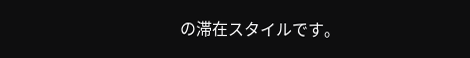の滞在スタイルです。